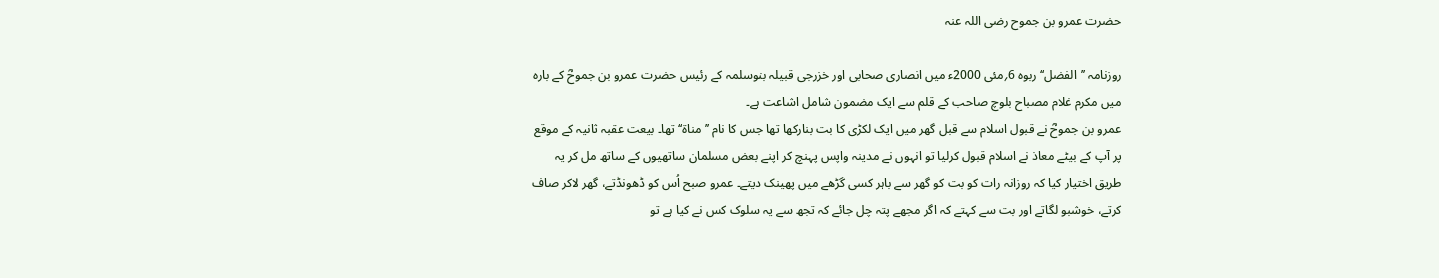حضرت عمرو بن جموح رضی اللہ عنہ

روزنامہ ’’الفضل‘‘ ربوہ 6؍مئی 2000ء میں انصاری صحابی اور خزرجی قبیلہ بنوسلمہ کے رئیس حضرت عمرو بن جموحؓ کے بارہ میں مکرم غلام مصباح بلوچ صاحب کے قلم سے ایک مضمون شامل اشاعت ہے۔
عمرو بن جموحؓ نے قبول اسلام سے قبل گھر میں ایک لکڑی کا بت بنارکھا تھا جس کا نام ’’مناۃ‘‘ تھا۔ بیعت عقبہ ثانیہ کے موقع پر آپ کے بیٹے معاذ نے اسلام قبول کرلیا تو انہوں نے مدینہ واپس پہنچ کر اپنے بعض مسلمان ساتھیوں کے ساتھ مل کر یہ طریق اختیار کیا کہ روزانہ رات کو بت کو گھر سے باہر کسی گڑھے میں پھینک دیتے۔ عمرو صبح اُس کو ڈھونڈتے، گھر لاکر صاف کرتے، خوشبو لگاتے اور بت سے کہتے کہ اگر مجھے پتہ چل جائے کہ تجھ سے یہ سلوک کس نے کیا ہے تو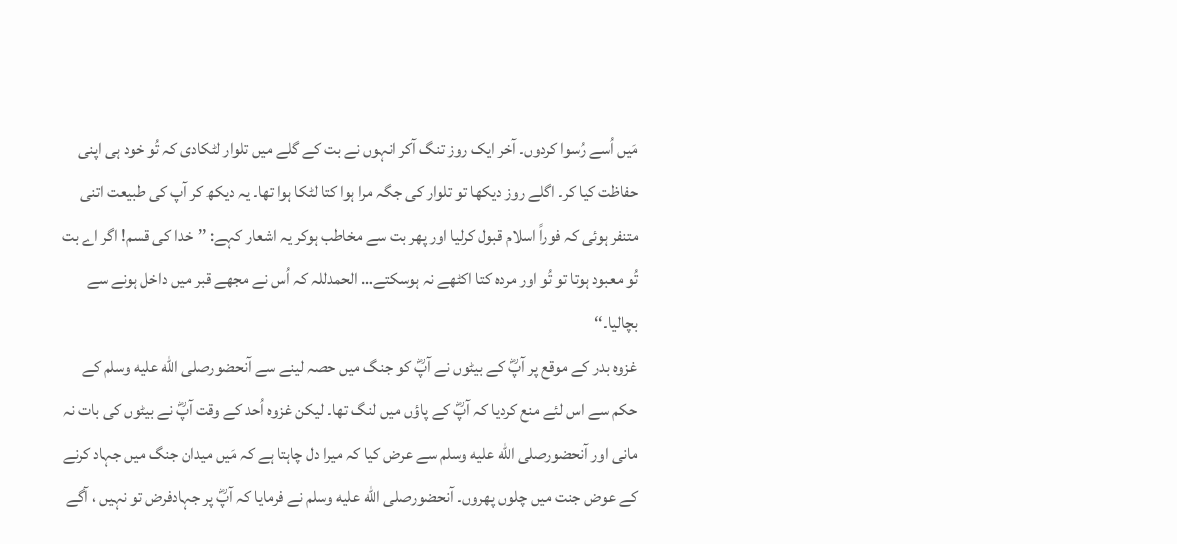مَیں اُسے رُسوا کردوں۔ آخر ایک روز تنگ آکر انہوں نے بت کے گلے میں تلوار لٹکادی کہ تُو خود ہی اپنی حفاظت کیا کر۔ اگلے روز دیکھا تو تلوار کی جگہ مرا ہوا کتا لٹکا ہوا تھا۔ یہ دیکھ کر آپ کی طبیعت اتنی متنفر ہوئی کہ فوراً اسلام قبول کرلیا اور پھر بت سے مخاطب ہوکر یہ اشعار کہے: ’’خدا کی قسم! اگر اے بت تُو معبود ہوتا تو تُو اور مردہ کتا اکٹھے نہ ہوسکتے… الحمدللہ کہ اُس نے مجھے قبر میں داخل ہونے سے بچالیا۔‘‘
غزوہ بدر کے موقع پر آپؓ کے بیٹوں نے آپؓ کو جنگ میں حصہ لینے سے آنحضورصلى الله عليه وسلم کے حکم سے اس لئے منع کردیا کہ آپؓ کے پاؤں میں لنگ تھا۔ لیکن غزوہ اُحد کے وقت آپؓ نے بیٹوں کی بات نہ مانی اور آنحضورصلى الله عليه وسلم سے عرض کیا کہ میرا دل چاہتا ہے کہ مَیں میدان جنگ میں جہاد کرنے کے عوض جنت میں چلوں پھروں۔ آنحضورصلى الله عليه وسلم نے فرمایا کہ آپؓ پر جہادفرض تو نہیں ، آگے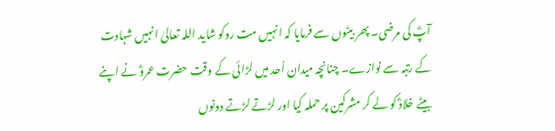آپؓ کی مرضی۔ پھر بیٹوں سے فرمایا کہ انہیں مت روکو شاید اللہ تعالیٰ انہیں شہادت کے رتبہ سے نوازے۔ چنانچہ میدان اُحد میں لڑائی کے وقت حضرت عمروؓ نے اپنے بیٹے خلادؓ کو لے کر مشرکین پر حملہ کیا اور لڑتے لڑتے دونوں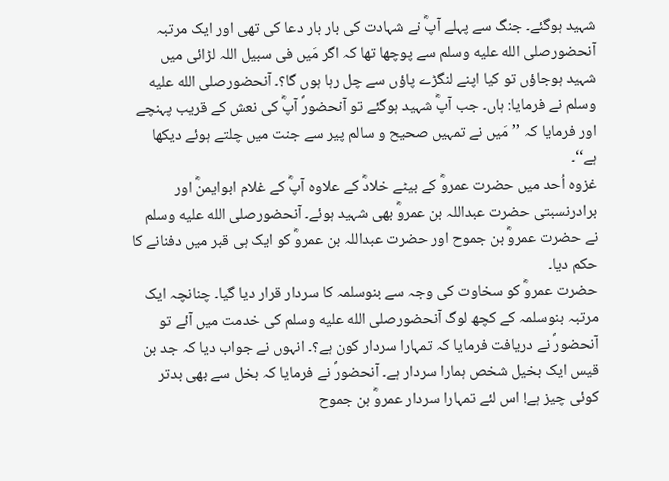شہید ہوگئے۔ جنگ سے پہلے آپؓ نے شہادت کی بار بار دعا کی تھی اور ایک مرتبہ آنحضورصلى الله عليه وسلم سے پوچھا تھا کہ اگر مَیں فی سبیل اللہ لڑائی میں شہید ہوجاؤں تو کیا اپنے لنگڑے پاؤں سے چل رہا ہوں گا؟۔ آنحضورصلى الله عليه وسلم نے فرمایا: ہاں۔ جب آپؓ شہید ہوگئے تو آنحضورؐ آپؓ کی نعش کے قریب پہنچے اور فرمایا کہ ’’مَیں نے تمہیں صحیح و سالم پیر سے جنت میں چلتے ہوئے دیکھا ہے‘‘۔
غزوہ اُحد میں حضرت عمروؓ کے بیٹے خلادؓ کے علاوہ آپؓ کے غلام ابوایمنؓ اور برادرنسبتی حضرت عبداللہ بن عمروؓ بھی شہید ہوئے۔ آنحضورصلى الله عليه وسلم نے حضرت عمروؓ بن جموح اور حضرت عبداللہ بن عمروؓ کو ایک ہی قبر میں دفنانے کا حکم دیا۔
حضرت عمروؓ کو سخاوت کی وجہ سے بنوسلمہ کا سردار قرار دیا گیا۔ چنانچہ ایک مرتبہ بنوسلمہ کے کچھ لوگ آنحضورصلى الله عليه وسلم کی خدمت میں آئے تو آنحضورؐ نے دریافت فرمایا کہ تمہارا سردار کون ہے؟۔ انہوں نے جواب دیا کہ جد بن قیس ایک بخیل شخص ہمارا سردار ہے۔ آنحضورؐ نے فرمایا کہ بخل سے بھی بدتر کوئی چیز ہے! اس لئے تمہارا سردار عمروؓ بن جموح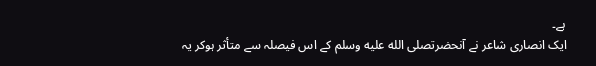ہے۔
ایک انصاری شاعر نے آنحضرتصلى الله عليه وسلم کے اس فیصلہ سے متأثر ہوکر یہ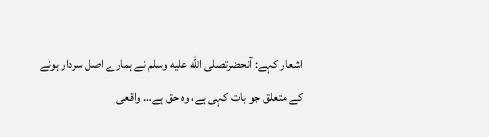اشعار کہے: آنحضرتصلى الله عليه وسلم نے ہمارے اصل سردار ہونے کے متعلق جو بات کہی ہے، وہ حق ہے… واقعی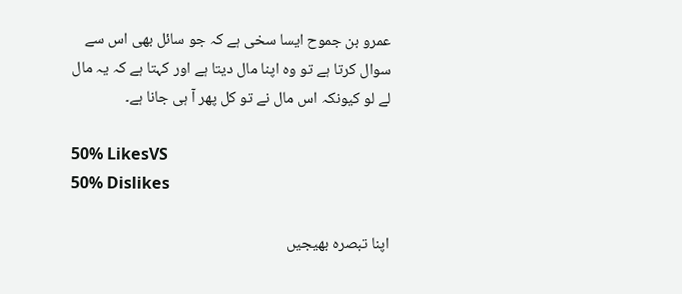عمرو بن جموح ایسا سخی ہے کہ جو سائل بھی اس سے سوال کرتا ہے تو وہ اپنا مال دیتا ہے اور کہتا ہے کہ یہ مال لے لو کیونکہ اس مال نے تو کل پھر آ ہی جانا ہے۔

50% LikesVS
50% Dislikes

اپنا تبصرہ بھیجیں